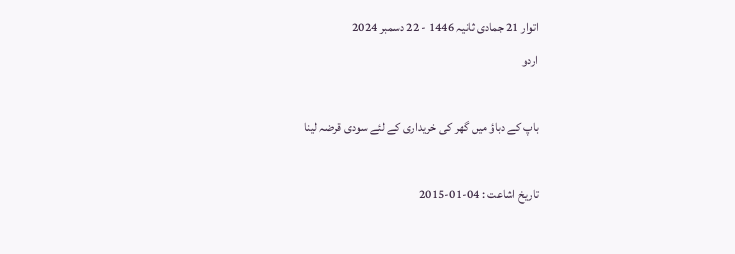اتوار 21 جمادی ثانیہ 1446 - 22 دسمبر 2024
اردو

باپ کے دباؤ میں گھر کی خریداری کے لئے سودی قرضہ لینا

تاریخ اشاعت : 04-01-2015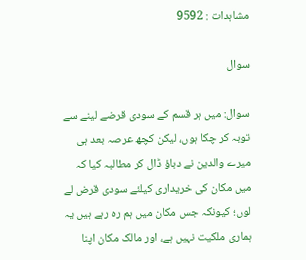مشاہدات : 9592

سوال

سوال: میں ہر قسم کے سودی قرضے لینے سے توبہ کر چکا ہوں، لیکن کچھ عرصہ بعد ہی میرے والدین نے دباؤ ڈال کر مطالبہ کیا کہ میں مکان کی خریداری کیلئے سودی قرض لے لوں؛ کیونکہ جس مکان میں ہم رہ رہے ہیں یہ ہماری ملکیت نہیں ہے، اور مالک مکان اپنا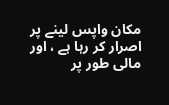مکان واپس لینے پر اصرار کر رہا ہے ، اور مالی طور پر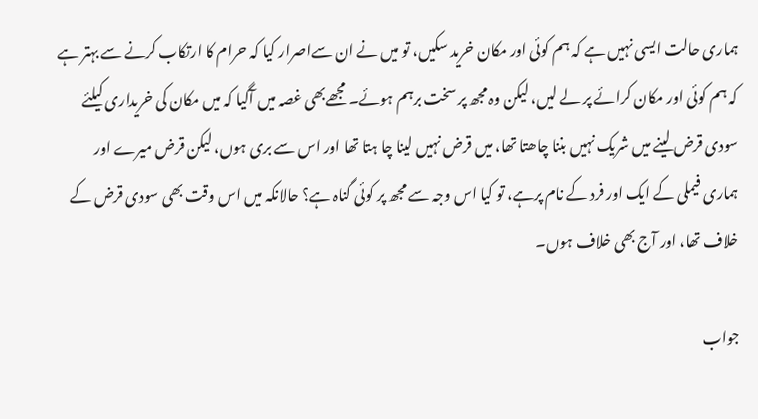ہماری حالت ایسی نہیں ہے کہ ہم کوئی اور مکان خرید سکیں، تو میں نے ان سےاصرار کیا کہ حرام کا ارتکاب کرنے سے بہتر ہے کہ ہم کوئی اور مکان کرائے پر لے لیں، لیکن وہ مجھ پر سخت برہم ہوئے۔ مجھےبھی غصہ میں آگیا کہ میں مکان کی خریداری کیلئے سودی قرض لینے میں شریک نہیں بننا چاھتا تھا، میں قرض نہیں لینا چا ہتا تھا اور اس سے بری ہوں، لیکن قرض میرے اور ہماری فیملی کے ایک اور فرد کے نام پرہے، تو کیا اس وجہ سے مجھ پر کوئی گناہ ہے؟ حالانکہ میں اس وقت بھی سودی قرض کے خلاف تھا، اور آج بھی خلاف ہوں۔

جواب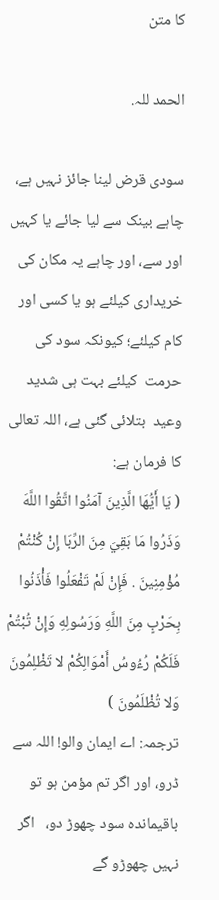کا متن

الحمد للہ.

سودی قرض لینا جائز نہیں ہے، چاہے بینک سے لیا جائے یا کہیں اور سے، اور چاہے یہ مکان کی خریداری کیلئے ہو یا کسی اور کام کیلئے؛ کیونکہ سود کی حرمت  کیلئے بہت ہی شدید  وعید  بتلائی گئی ہے، اللہ تعالی کا فرمان ہے:
( يَا أَيُّهَا الَّذِينَ آمَنُوا اتَّقُوا اللَّهَ وَذَرُوا مَا بَقِيَ مِنَ الرِّبَا إِنْ كُنْتُمْ مُؤْمِنِينَ . فَإِنْ لَمْ تَفْعَلُوا فَأْذَنُوا بِحَرْبٍ مِنَ اللَّهِ وَرَسُولِهِ وَإِنْ تُبْتُمْ فَلَكُمْ رُءُوسُ أَمْوَالِكُمْ لا تَظْلِمُونَ وَلا تُظْلَمُونَ )
ترجمہ: اے ایمان والو! اللہ سے ڈرو، اور اگر تم مؤمن ہو تو باقیماندہ سود چھوڑ دو،   اگر نہیں چھوڑو گے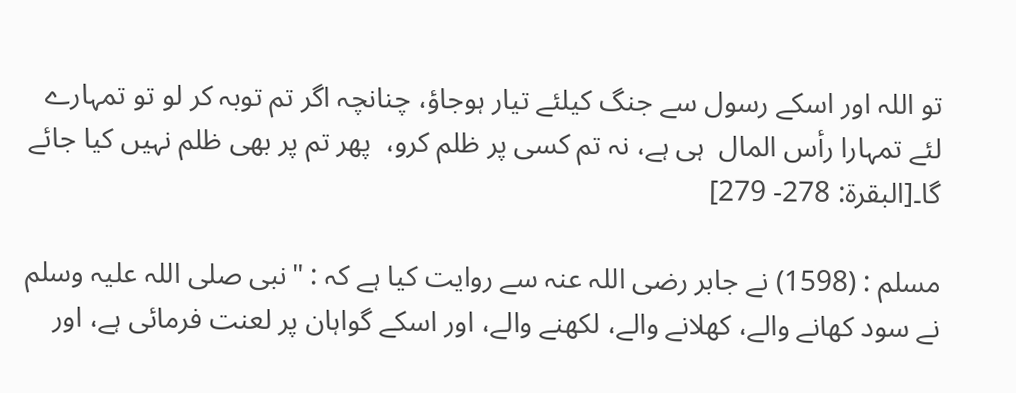تو اللہ اور اسکے رسول سے جنگ کیلئے تیار ہوجاؤ، چنانچہ اگر تم توبہ کر لو تو تمہارے لئے تمہارا رأس المال  ہی ہے، نہ تم کسی پر ظلم کرو،  پھر تم پر بھی ظلم نہیں کیا جائے گا۔[البقرة: 278- 279]

مسلم : (1598) نے جابر رضی اللہ عنہ سے روایت کیا ہے کہ : "نبی صلی اللہ علیہ وسلم  نے سود کھانے والے، کھلانے والے، لکھنے والے، اور اسکے گواہان پر لعنت فرمائی ہے، اور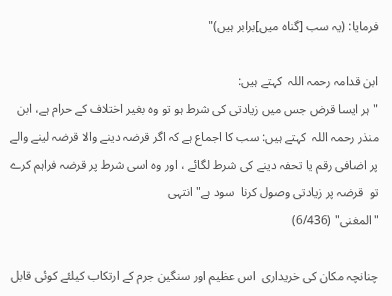فرمایا: (یہ سب [گناہ میں]برابر ہیں)"

ابن قدامہ رحمہ اللہ  کہتے ہیں:
"ہر ایسا قرض جس میں زیادتی کی شرط ہو تو وہ بغیر اختلاف کے حرام ہے، ابن منذر رحمہ اللہ  کہتے ہیں: سب کا اجماع ہے کہ اگر قرضہ دینے والا قرضہ لینے والے پر اضافی رقم یا تحفہ دینے کی شرط لگائے ، اور وہ اسی شرط پر قرضہ فراہم کرے تو  قرضہ پر زیادتی وصول کرنا  سود ہے"انتہی
"المغنی" (6/436)

چنانچہ مکان کی خریداری  اس عظیم اور سنگین جرم کے ارتکاب کیلئے کوئی قابل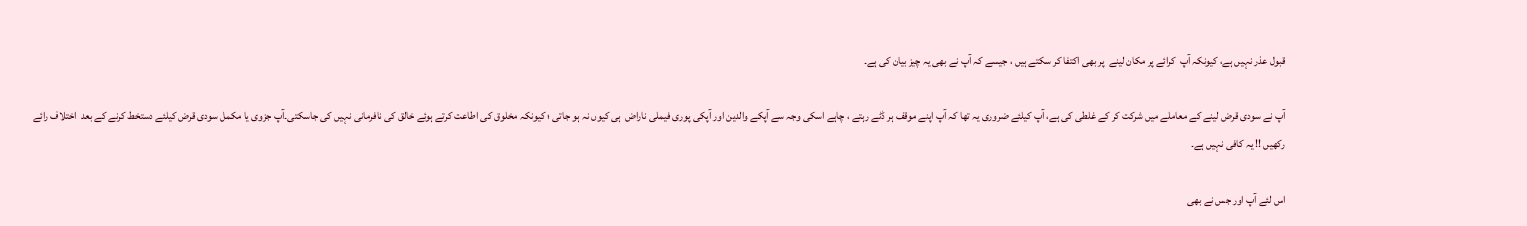قبول عذر نہیں ہے، کیونکہ آپ  کرائے پر مکان لینے  پر بھی اکتفا کر سکتے ہیں ، جیسے کہ آپ نے بھی یہ چیز بیان کی ہے۔

آپ نے سودی قرض لینے کے معاملے میں شرکت کر کے غلطی کی ہے، آپ کیلئے ضروری یہ تھا کہ آپ اپنے موقف ہر ڈٹے رہتے ، چاہے اسکی وجہ سے آپکے والدین اور آپکی پوری فیملی ناراض  ہی کیوں نہ ہو جاتی ؛ کیونکہ مخلوق کی اطاعت کرتے ہوئے خالق کی نافرمانی نہیں کی جاسکتی۔آپ جزوی یا مکمل سودی قرض کیلئے دستخط کرنے کے بعد  اختلاف رائے رکھیں !! یہ کافی نہیں ہے۔

اس لئے آپ اور جس نے بھی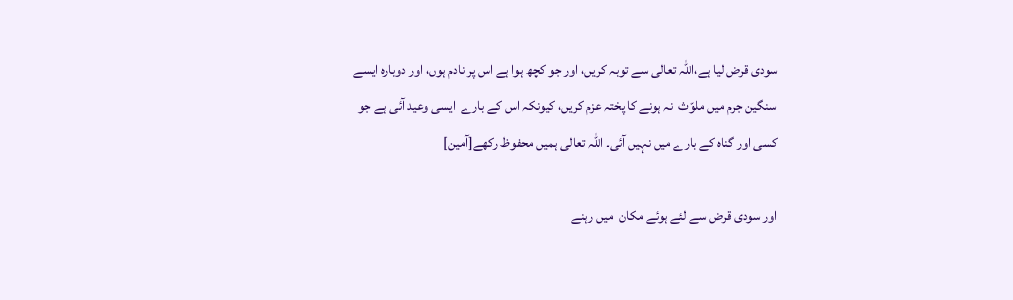سودی قرض لیا ہے،اللہ تعالی سے توبہ کریں، اور جو کچھ ہوا ہے اس پر نادم ہوں، اور دوبارہ ایسے سنگین جرم میں ملوّث  نہ ہونے کا پختہ عزم کریں، کیونکہ اس کے بارے  ایسی وعید آئی ہے جو کسی اور گناہ کے بارے میں نہیں آئی۔ اللہ تعالی ہمیں محفوظ رکھے[آمین]

اور سودی قرض سے لئے ہوئے مکان  میں رہنے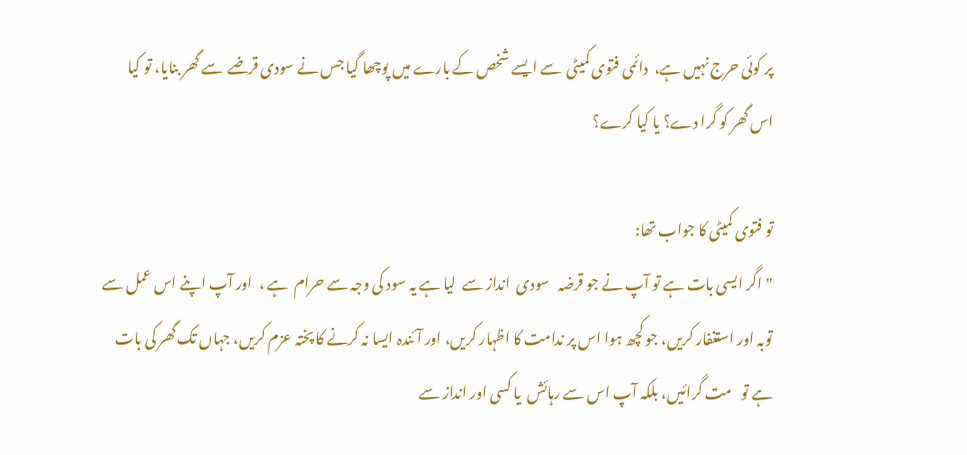پر کوئی حرج نہیں ہے،  دائمی فتوی کمیٹی  سے ایسے شخص کے بارے میں پوچھا گیا جس نے سودی قرضے  سے گھر بنایا، تو کیا  اس گھر کو گرا دے؟ یا کیا کرے؟

تو فتوی کمیٹی کا جواب تھا:
"اگر ایسی بات ہے تو آپ نے جو قرضہ   سودی  انداز سے  لیا ہے یہ سود کی وجہ سے حرام  ہے ،  اور آپ اپنے اس عمل سے توبہ اور استغفار کریں، جو کچھ ہوا اس پر ندامت کا اظہار کریں، اور آئندہ ایسا نہ کرنے کا پختہ عزم کریں، جہاں تک گھر کی بات ہے تو   مت گرائیں، بلکہ آپ اس سے رہائش  یا کسی اور انداز سے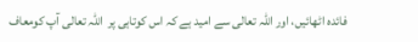فائدہ اٹھائیں، اور اللہ تعالی سے امید ہے کہ اس کوتاہی پر  اللہ تعالی آپ کومعاف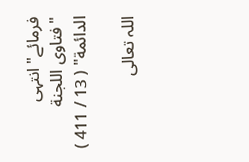فرمائے" انتہی
"فتاوى اللجنة الدائمة" ( 13 / 411 )

اللہ تعالی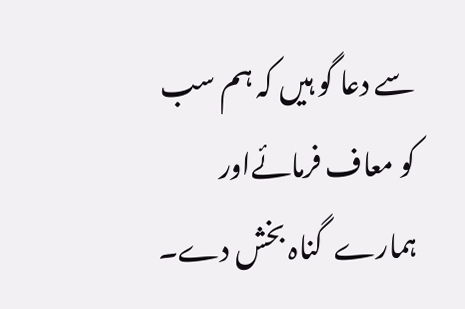سے دعا گو ہیں کہ ہم سب کو معاف فرمائےاور  ہمارے  گناہ بخش دے۔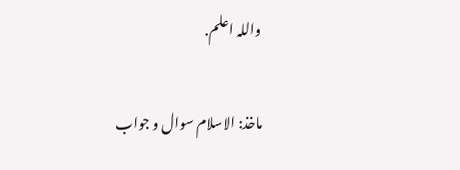واللہ اعلم.

ماخذ: الاسلام سوال و جواب